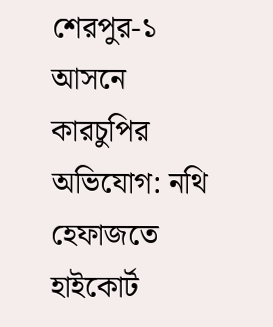শেরপুর-১ আসনে কারচুপির অভিযোগ: নথি হেফাজতে হাইকোর্ট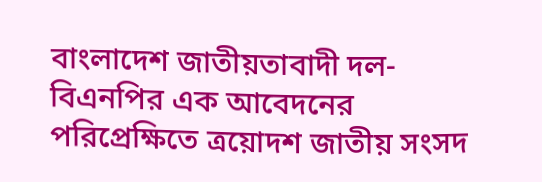বাংলাদেশ জাতীয়তাবাদী দল-বিএনপির এক আবেদনের পরিপ্রেক্ষিতে ত্রয়োদশ জাতীয় সংসদ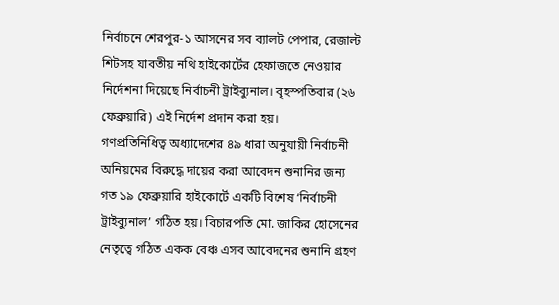নির্বাচনে শেরপুর-১ আসনের সব ব্যালট পেপার, রেজাল্ট শিটসহ যাবতীয় নথি হাইকোর্টের হেফাজতে নেওয়ার নির্দেশনা দিয়েছে নির্বাচনী ট্রাইব্যুনাল। বৃহস্পতিবার (২৬ ফেব্রুয়ারি) এই নির্দেশ প্রদান করা হয়।
গণপ্রতিনিধিত্ব অধ্যাদেশের ৪৯ ধারা অনুযায়ী নির্বাচনী অনিয়মের বিরুদ্ধে দায়ের করা আবেদন শুনানির জন্য গত ১৯ ফেব্রুয়ারি হাইকোর্টে একটি বিশেষ ‘নির্বাচনী ট্রাইব্যুনাল’ গঠিত হয়। বিচারপতি মো. জাকির হোসেনের নেতৃত্বে গঠিত একক বেঞ্চ এসব আবেদনের শুনানি গ্রহণ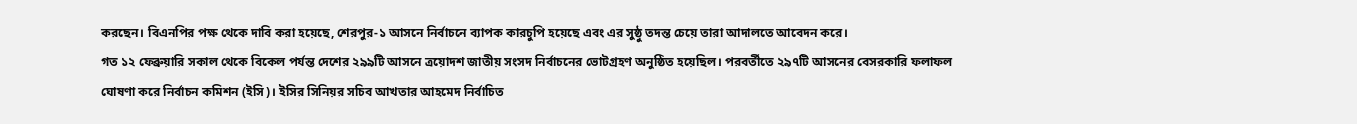করছেন। বিএনপির পক্ষ থেকে দাবি করা হয়েছে, শেরপুর-১ আসনে নির্বাচনে ব্যাপক কারচুপি হয়েছে এবং এর সুষ্ঠু তদন্ত চেয়ে তারা আদালতে আবেদন করে।
গত ১২ ফেব্রুয়ারি সকাল থেকে বিকেল পর্যন্ত দেশের ২৯৯টি আসনে ত্রয়োদশ জাতীয় সংসদ নির্বাচনের ভোটগ্রহণ অনুষ্ঠিত হয়েছিল। পরবর্তীতে ২৯৭টি আসনের বেসরকারি ফলাফল ঘোষণা করে নির্বাচন কমিশন (ইসি)। ইসির সিনিয়র সচিব আখতার আহমেদ নির্বাচিত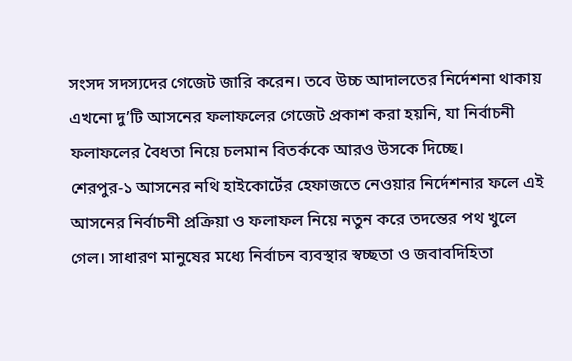সংসদ সদস্যদের গেজেট জারি করেন। তবে উচ্চ আদালতের নির্দেশনা থাকায় এখনো দু’টি আসনের ফলাফলের গেজেট প্রকাশ করা হয়নি, যা নির্বাচনী ফলাফলের বৈধতা নিয়ে চলমান বিতর্ককে আরও উসকে দিচ্ছে।
শেরপুর-১ আসনের নথি হাইকোর্টের হেফাজতে নেওয়ার নির্দেশনার ফলে এই আসনের নির্বাচনী প্রক্রিয়া ও ফলাফল নিয়ে নতুন করে তদন্তের পথ খুলে গেল। সাধারণ মানুষের মধ্যে নির্বাচন ব্যবস্থার স্বচ্ছতা ও জবাবদিহিতা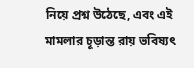নিয়ে প্রশ্ন উঠেছে, এবং এই মামলার চূড়ান্ত রায় ভবিষ্যৎ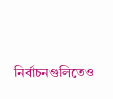নির্বাচনগুলিতেও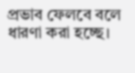প্রভাব ফেলবে বলে ধারণা করা হচ্ছে।